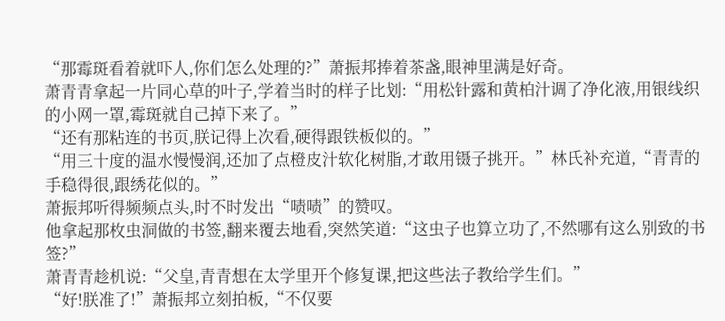“那霉斑看着就吓人,你们怎么处理的?”萧振邦捧着茶盏,眼神里满是好奇。
萧青青拿起一片同心草的叶子,学着当时的样子比划:“用松针露和黄柏汁调了净化液,用银线织的小网一罩,霉斑就自己掉下来了。”
“还有那粘连的书页,朕记得上次看,硬得跟铁板似的。”
“用三十度的温水慢慢润,还加了点橙皮汁软化树脂,才敢用镊子挑开。”林氏补充道,“青青的手稳得很,跟绣花似的。”
萧振邦听得频频点头,时不时发出“啧啧”的赞叹。
他拿起那枚虫洞做的书签,翻来覆去地看,突然笑道:“这虫子也算立功了,不然哪有这么别致的书签?”
萧青青趁机说:“父皇,青青想在太学里开个修复课,把这些法子教给学生们。”
“好!朕准了!”萧振邦立刻拍板,“不仅要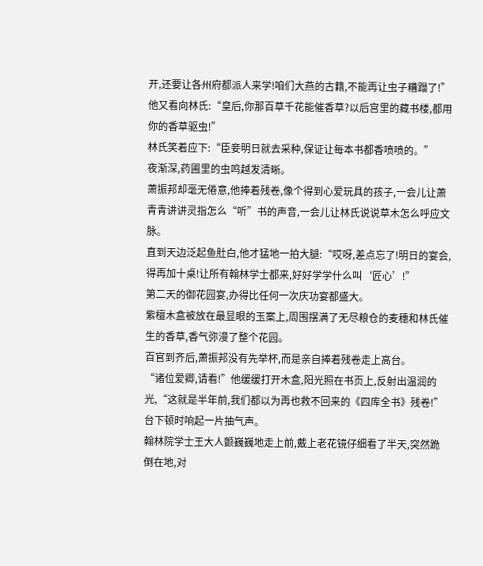开,还要让各州府都派人来学!咱们大燕的古籍,不能再让虫子糟蹋了!”
他又看向林氏:“皇后,你那百草千花能催香草?以后宫里的藏书楼,都用你的香草驱虫!”
林氏笑着应下:“臣妾明日就去采种,保证让每本书都香喷喷的。”
夜渐深,药圃里的虫鸣越发清晰。
萧振邦却毫无倦意,他捧着残卷,像个得到心爱玩具的孩子,一会儿让萧青青讲讲灵指怎么“听”书的声音,一会儿让林氏说说草木怎么呼应文脉。
直到天边泛起鱼肚白,他才猛地一拍大腿:“哎呀,差点忘了!明日的宴会,得再加十桌!让所有翰林学士都来,好好学学什么叫‘匠心’!”
第二天的御花园宴,办得比任何一次庆功宴都盛大。
紫檀木盒被放在最显眼的玉案上,周围摆满了无尽粮仓的麦穗和林氏催生的香草,香气弥漫了整个花园。
百官到齐后,萧振邦没有先举杯,而是亲自捧着残卷走上高台。
“诸位爱卿,请看!”他缓缓打开木盒,阳光照在书页上,反射出温润的光,“这就是半年前,我们都以为再也救不回来的《四库全书》残卷!”
台下顿时响起一片抽气声。
翰林院学士王大人颤巍巍地走上前,戴上老花镜仔细看了半天,突然跪倒在地,对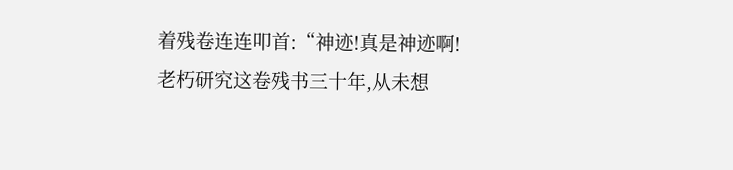着残卷连连叩首:“神迹!真是神迹啊!老朽研究这卷残书三十年,从未想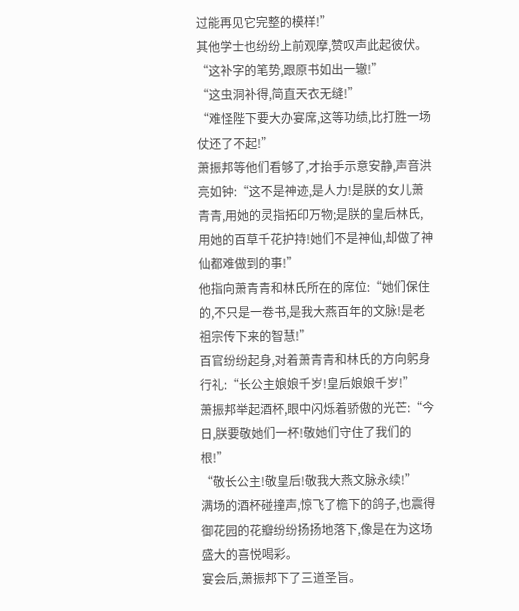过能再见它完整的模样!”
其他学士也纷纷上前观摩,赞叹声此起彼伏。
“这补字的笔势,跟原书如出一辙!”
“这虫洞补得,简直天衣无缝!”
“难怪陛下要大办宴席,这等功绩,比打胜一场仗还了不起!”
萧振邦等他们看够了,才抬手示意安静,声音洪亮如钟:“这不是神迹,是人力!是朕的女儿萧青青,用她的灵指拓印万物;是朕的皇后林氏,用她的百草千花护持!她们不是神仙,却做了神仙都难做到的事!”
他指向萧青青和林氏所在的席位:“她们保住的,不只是一卷书,是我大燕百年的文脉!是老祖宗传下来的智慧!”
百官纷纷起身,对着萧青青和林氏的方向躬身行礼:“长公主娘娘千岁!皇后娘娘千岁!”
萧振邦举起酒杯,眼中闪烁着骄傲的光芒:“今日,朕要敬她们一杯!敬她们守住了我们的根!”
“敬长公主!敬皇后!敬我大燕文脉永续!”
满场的酒杯碰撞声,惊飞了檐下的鸽子,也震得御花园的花瓣纷纷扬扬地落下,像是在为这场盛大的喜悦喝彩。
宴会后,萧振邦下了三道圣旨。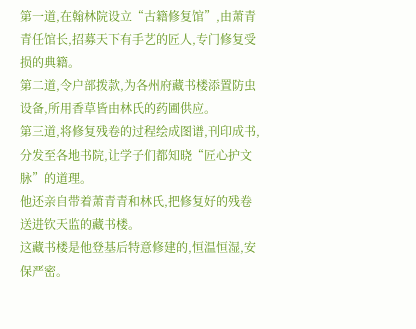第一道,在翰林院设立“古籍修复馆”,由萧青青任馆长,招募天下有手艺的匠人,专门修复受损的典籍。
第二道,令户部拨款,为各州府藏书楼添置防虫设备,所用香草皆由林氏的药圃供应。
第三道,将修复残卷的过程绘成图谱,刊印成书,分发至各地书院,让学子们都知晓“匠心护文脉”的道理。
他还亲自带着萧青青和林氏,把修复好的残卷送进钦天监的藏书楼。
这藏书楼是他登基后特意修建的,恒温恒湿,安保严密。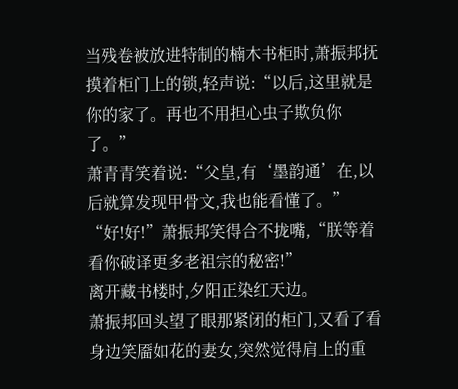当残卷被放进特制的楠木书柜时,萧振邦抚摸着柜门上的锁,轻声说:“以后,这里就是你的家了。再也不用担心虫子欺负你了。”
萧青青笑着说:“父皇,有‘墨韵通’在,以后就算发现甲骨文,我也能看懂了。”
“好!好!”萧振邦笑得合不拢嘴,“朕等着看你破译更多老祖宗的秘密!”
离开藏书楼时,夕阳正染红天边。
萧振邦回头望了眼那紧闭的柜门,又看了看身边笑靥如花的妻女,突然觉得肩上的重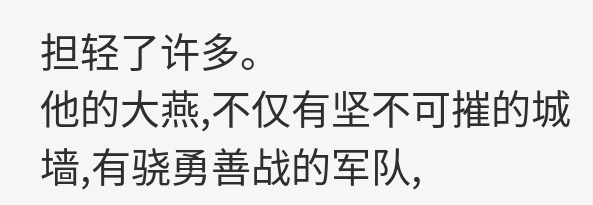担轻了许多。
他的大燕,不仅有坚不可摧的城墙,有骁勇善战的军队,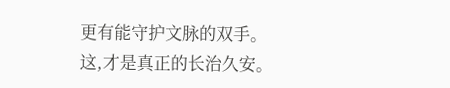更有能守护文脉的双手。
这,才是真正的长治久安。